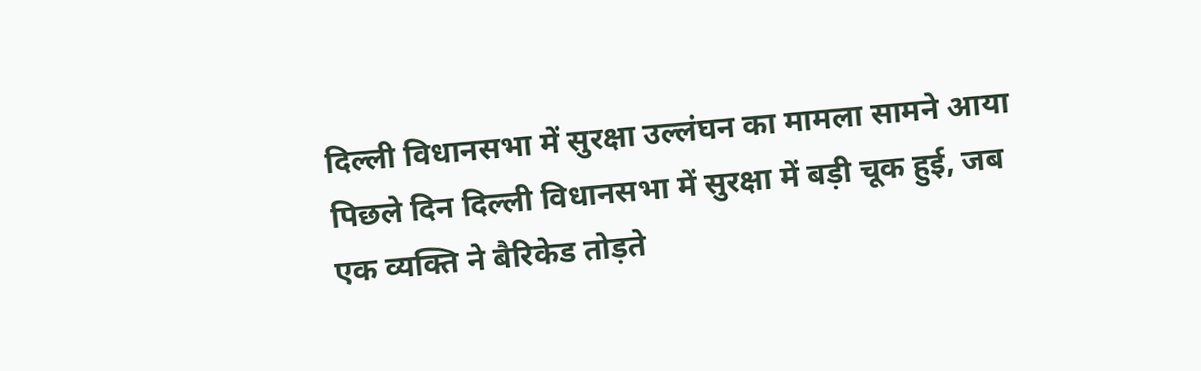दिल्ली विधानसभा में सुरक्षा उल्लंघन का मामला सामने आया
पिछले दिन दिल्ली विधानसभा में सुरक्षा में बड़ी चूक हुई, जब एक व्यक्ति ने बैरिकेड तोड़ते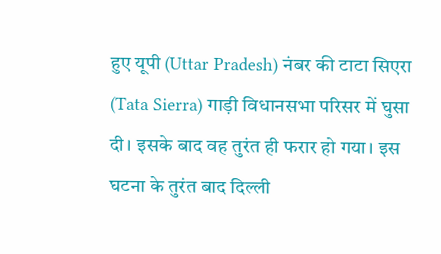हुए यूपी (Uttar Pradesh) नंबर की टाटा सिएरा (Tata Sierra) गाड़ी विधानसभा परिसर में घुसा दी। इसके बाद वह तुरंत ही फरार हो गया। इस घटना के तुरंत बाद दिल्ली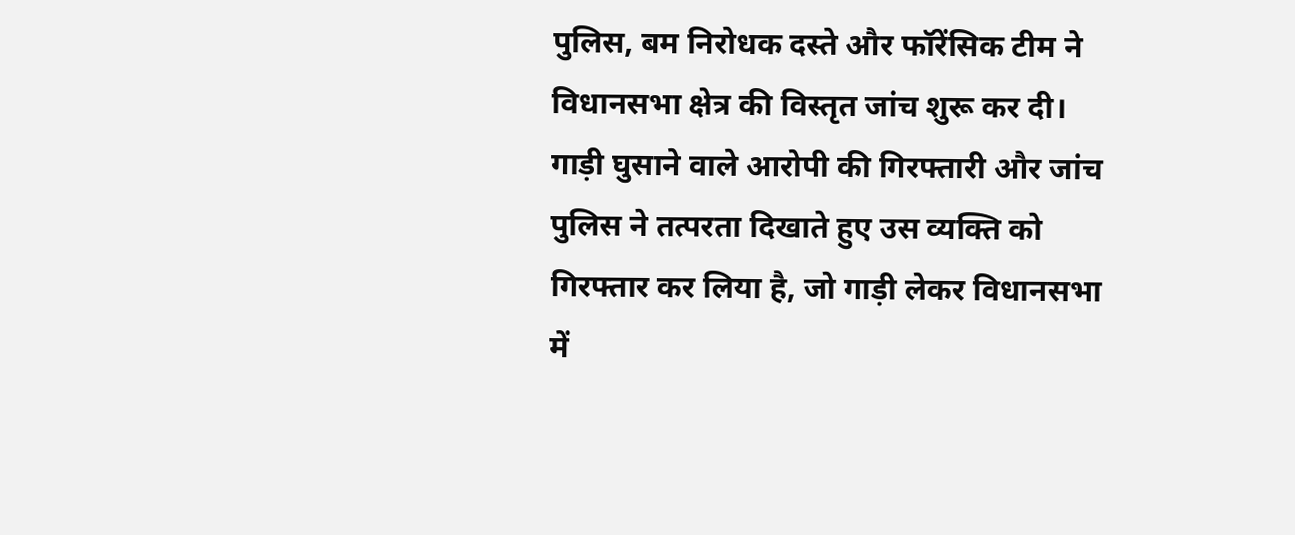पुलिस, बम निरोधक दस्ते और फॉरेंसिक टीम ने विधानसभा क्षेत्र की विस्तृत जांच शुरू कर दी।
गाड़ी घुसाने वाले आरोपी की गिरफ्तारी और जांच
पुलिस ने तत्परता दिखाते हुए उस व्यक्ति को गिरफ्तार कर लिया है, जो गाड़ी लेकर विधानसभा में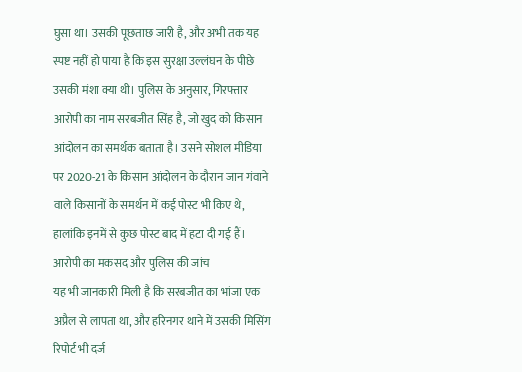घुसा था। उसकी पूछताछ जारी है, और अभी तक यह स्पष्ट नहीं हो पाया है कि इस सुरक्षा उल्लंघन के पीछे उसकी मंशा क्या थी। पुलिस के अनुसार, गिरफ्तार आरोपी का नाम सरबजीत सिंह है, जो खुद को किसान आंदोलन का समर्थक बताता है। उसने सोशल मीडिया पर 2020-21 के किसान आंदोलन के दौरान जान गंवाने वाले किसानों के समर्थन में कई पोस्ट भी किए थे, हालांकि इनमें से कुछ पोस्ट बाद में हटा दी गई हैं।
आरोपी का मकसद और पुलिस की जांच
यह भी जानकारी मिली है कि सरबजीत का भांजा एक अप्रैल से लापता था, और हरिनगर थाने में उसकी मिसिंग रिपोर्ट भी दर्ज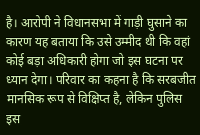है। आरोपी ने विधानसभा में गाड़ी घुसाने का कारण यह बताया कि उसे उम्मीद थी कि वहां कोई बड़ा अधिकारी होगा जो इस घटना पर ध्यान देगा। परिवार का कहना है कि सरबजीत मानसिक रूप से विक्षिप्त है, लेकिन पुलिस इस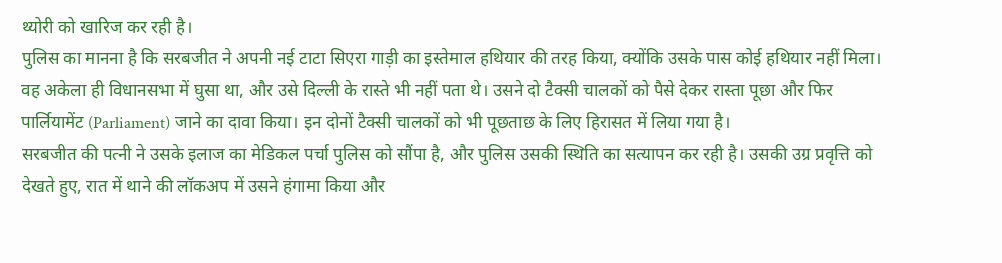थ्योरी को खारिज कर रही है।
पुलिस का मानना है कि सरबजीत ने अपनी नई टाटा सिएरा गाड़ी का इस्तेमाल हथियार की तरह किया, क्योंकि उसके पास कोई हथियार नहीं मिला। वह अकेला ही विधानसभा में घुसा था, और उसे दिल्ली के रास्ते भी नहीं पता थे। उसने दो टैक्सी चालकों को पैसे देकर रास्ता पूछा और फिर पार्लियामेंट (Parliament) जाने का दावा किया। इन दोनों टैक्सी चालकों को भी पूछताछ के लिए हिरासत में लिया गया है।
सरबजीत की पत्नी ने उसके इलाज का मेडिकल पर्चा पुलिस को सौंपा है, और पुलिस उसकी स्थिति का सत्यापन कर रही है। उसकी उग्र प्रवृत्ति को देखते हुए, रात में थाने की लॉकअप में उसने हंगामा किया और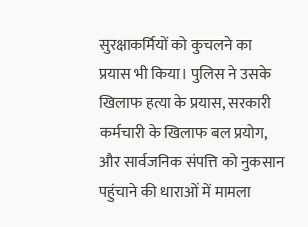सुरक्षाकर्मियों को कुचलने का प्रयास भी किया। पुलिस ने उसके खिलाफ हत्या के प्रयास, सरकारी कर्मचारी के खिलाफ बल प्रयोग, और सार्वजनिक संपत्ति को नुकसान पहुंचाने की धाराओं में मामला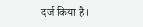दर्ज किया है।